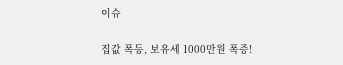이슈

집값 폭등, 보유세 1000만원 폭증!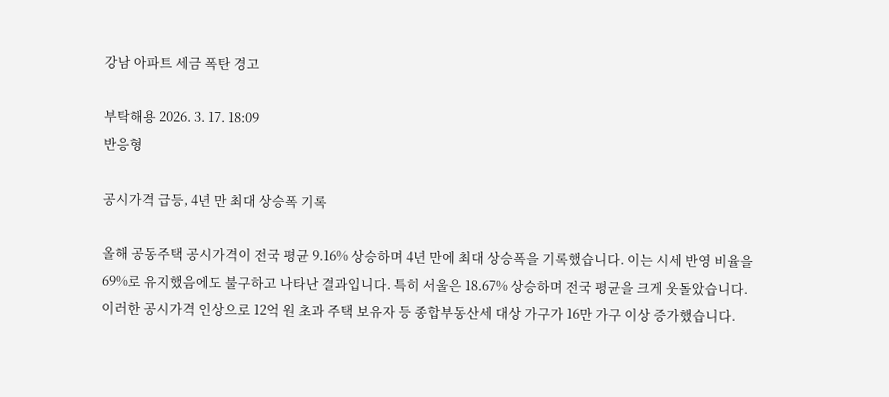강남 아파트 세금 폭탄 경고

부탁해용 2026. 3. 17. 18:09
반응형

공시가격 급등, 4년 만 최대 상승폭 기록

올해 공동주택 공시가격이 전국 평균 9.16% 상승하며 4년 만에 최대 상승폭을 기록했습니다. 이는 시세 반영 비율을 69%로 유지했음에도 불구하고 나타난 결과입니다. 특히 서울은 18.67% 상승하며 전국 평균을 크게 웃돌았습니다. 이러한 공시가격 인상으로 12억 원 초과 주택 보유자 등 종합부동산세 대상 가구가 16만 가구 이상 증가했습니다.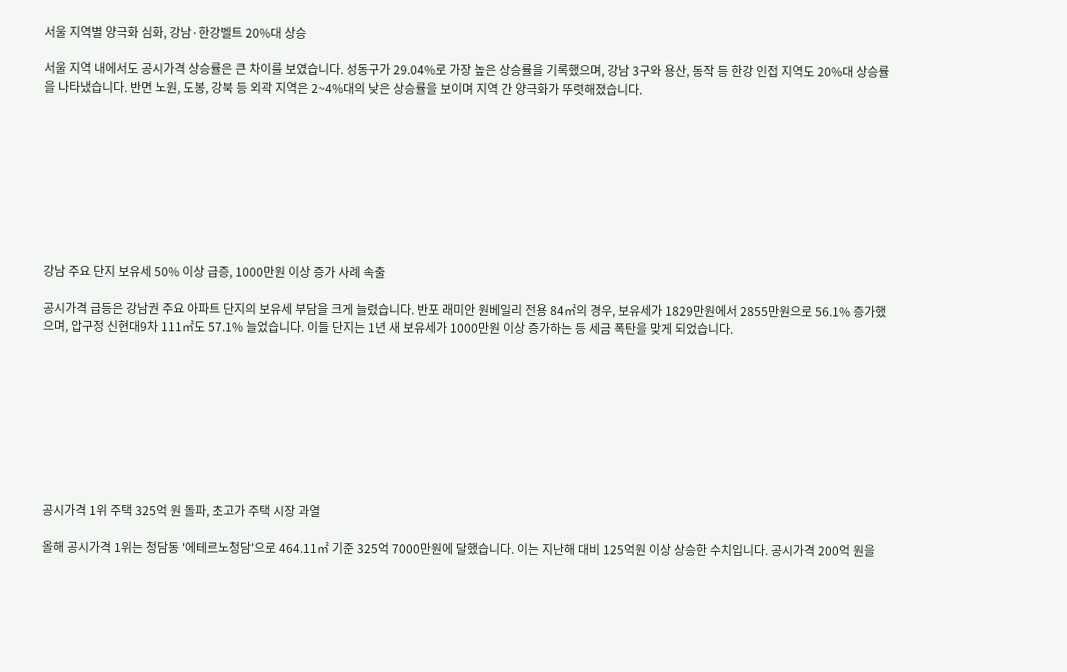서울 지역별 양극화 심화, 강남·한강벨트 20%대 상승

서울 지역 내에서도 공시가격 상승률은 큰 차이를 보였습니다. 성동구가 29.04%로 가장 높은 상승률을 기록했으며, 강남 3구와 용산, 동작 등 한강 인접 지역도 20%대 상승률을 나타냈습니다. 반면 노원, 도봉, 강북 등 외곽 지역은 2~4%대의 낮은 상승률을 보이며 지역 간 양극화가 뚜렷해졌습니다.









강남 주요 단지 보유세 50% 이상 급증, 1000만원 이상 증가 사례 속출

공시가격 급등은 강남권 주요 아파트 단지의 보유세 부담을 크게 늘렸습니다. 반포 래미안 원베일리 전용 84㎡의 경우, 보유세가 1829만원에서 2855만원으로 56.1% 증가했으며, 압구정 신현대9차 111㎡도 57.1% 늘었습니다. 이들 단지는 1년 새 보유세가 1000만원 이상 증가하는 등 세금 폭탄을 맞게 되었습니다.









공시가격 1위 주택 325억 원 돌파, 초고가 주택 시장 과열

올해 공시가격 1위는 청담동 '에테르노청담'으로 464.11㎡ 기준 325억 7000만원에 달했습니다. 이는 지난해 대비 125억원 이상 상승한 수치입니다. 공시가격 200억 원을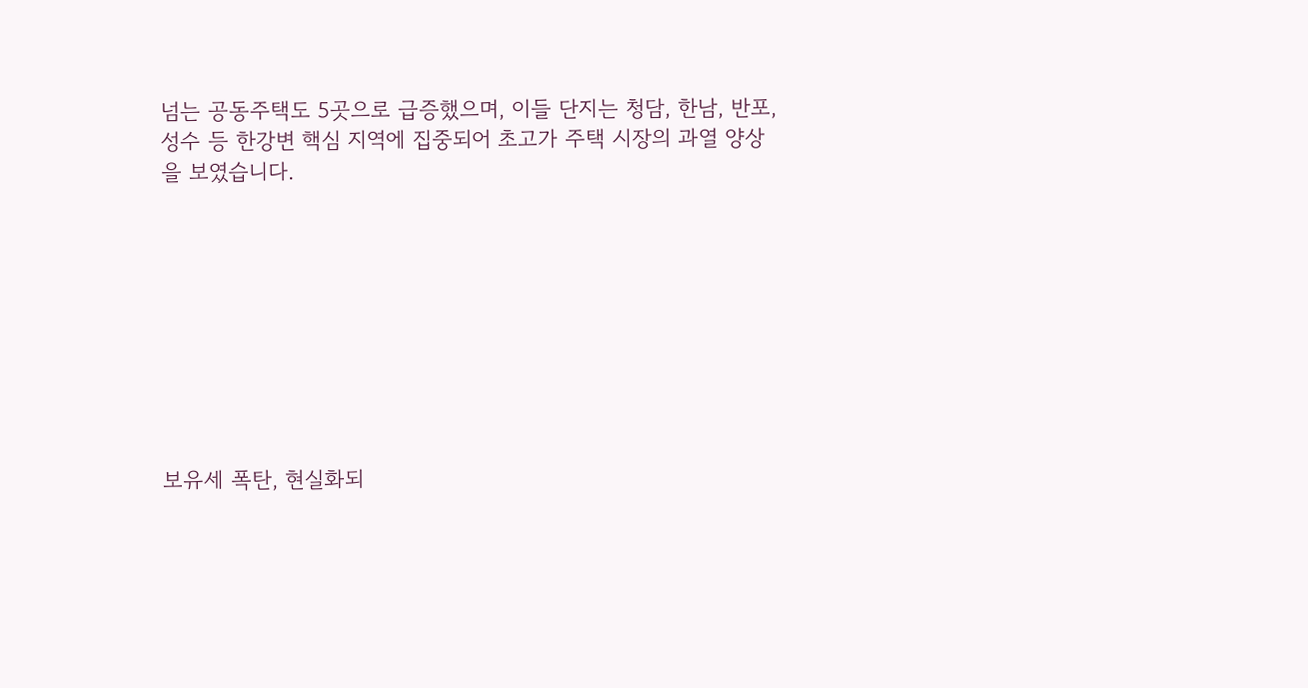넘는 공동주택도 5곳으로 급증했으며, 이들 단지는 청담, 한남, 반포, 성수 등 한강변 핵심 지역에 집중되어 초고가 주택 시장의 과열 양상을 보였습니다.









보유세 폭탄, 현실화되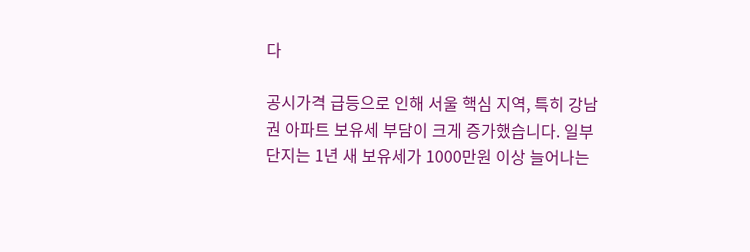다

공시가격 급등으로 인해 서울 핵심 지역, 특히 강남권 아파트 보유세 부담이 크게 증가했습니다. 일부 단지는 1년 새 보유세가 1000만원 이상 늘어나는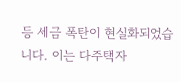등 세금 폭탄이 현실화되었습니다. 이는 다주택자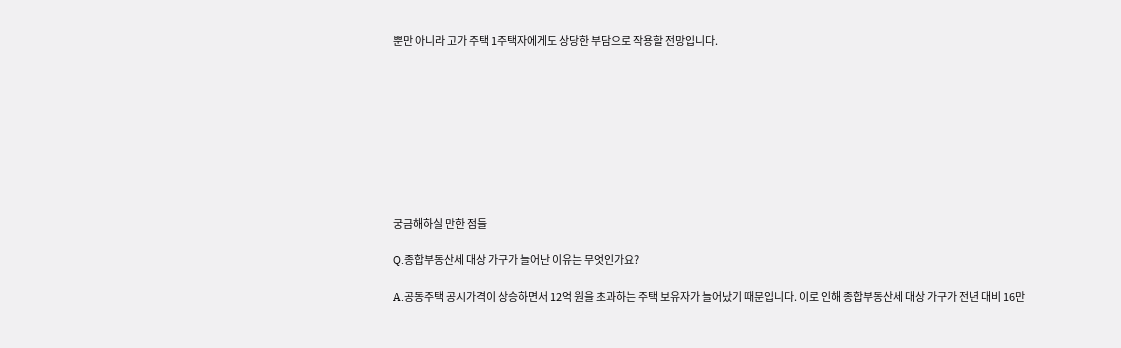뿐만 아니라 고가 주택 1주택자에게도 상당한 부담으로 작용할 전망입니다.









궁금해하실 만한 점들

Q.종합부동산세 대상 가구가 늘어난 이유는 무엇인가요?

A.공동주택 공시가격이 상승하면서 12억 원을 초과하는 주택 보유자가 늘어났기 때문입니다. 이로 인해 종합부동산세 대상 가구가 전년 대비 16만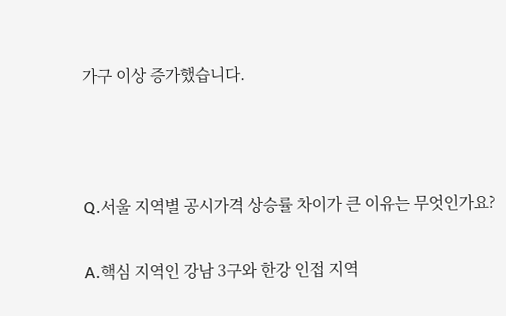가구 이상 증가했습니다.



Q.서울 지역별 공시가격 상승률 차이가 큰 이유는 무엇인가요?

A.핵심 지역인 강남 3구와 한강 인접 지역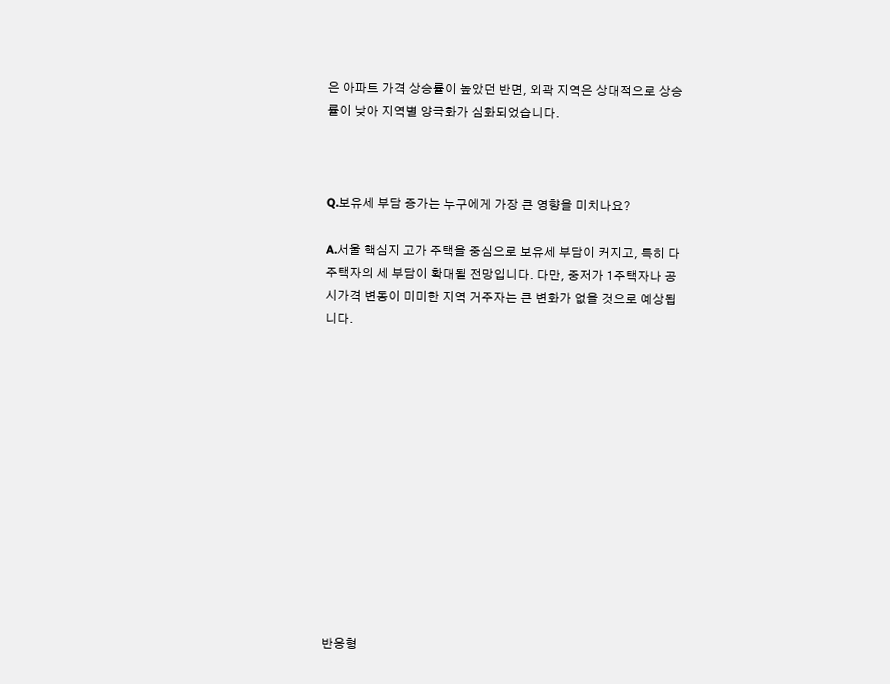은 아파트 가격 상승률이 높았던 반면, 외곽 지역은 상대적으로 상승률이 낮아 지역별 양극화가 심화되었습니다.



Q.보유세 부담 증가는 누구에게 가장 큰 영향을 미치나요?

A.서울 핵심지 고가 주택을 중심으로 보유세 부담이 커지고, 특히 다주택자의 세 부담이 확대될 전망입니다. 다만, 중저가 1주택자나 공시가격 변동이 미미한 지역 거주자는 큰 변화가 없을 것으로 예상됩니다.













반응형